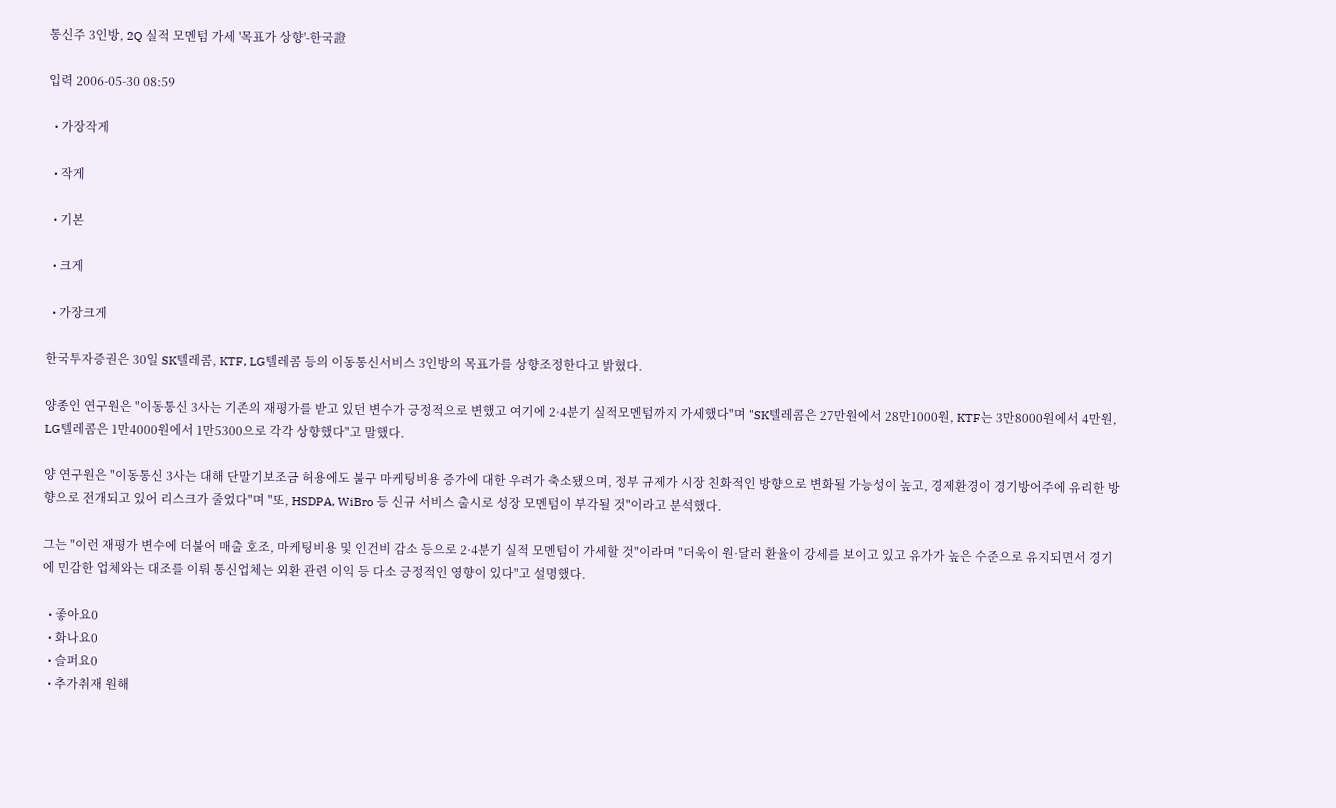통신주 3인방, 2Q 실적 모멘텀 가세 '목표가 상향'-한국證

입력 2006-05-30 08:59

  • 가장작게

  • 작게

  • 기본

  • 크게

  • 가장크게

한국투자증권은 30일 SK텔레콤, KTF, LG텔레콤 등의 이동통신서비스 3인방의 목표가를 상향조정한다고 밝혔다.

양종인 연구원은 "이동통신 3사는 기존의 재평가를 받고 있던 변수가 긍정적으로 변했고 여기에 2·4분기 실적모멘텀까지 가세했다"며 "SK텔레콤은 27만원에서 28만1000원, KTF는 3만8000원에서 4만원, LG텔레콤은 1만4000원에서 1만5300으로 각각 상향했다"고 말했다.

양 연구원은 "이동통신 3사는 대해 단말기보조금 허용에도 불구 마케팅비용 증가에 대한 우려가 축소됐으며, 정부 규제가 시장 친화적인 방향으로 변화될 가능성이 높고, 경제환경이 경기방어주에 유리한 방향으로 전개되고 있어 리스크가 줄었다"며 "또, HSDPA, WiBro 등 신규 서비스 출시로 성장 모멘텀이 부각될 것"이라고 분석했다.

그는 "이런 재평가 변수에 더불어 매출 호조, 마케팅비용 및 인건비 감소 등으로 2·4분기 실적 모멘텀이 가세할 것"이라며 "더욱이 원·달러 환율이 강세를 보이고 있고 유가가 높은 수준으로 유지되면서 경기에 민감한 업체와는 대조를 이뤄 통신업체는 외환 관련 이익 등 다소 긍정적인 영향이 있다"고 설명했다.

  • 좋아요0
  • 화나요0
  • 슬퍼요0
  • 추가취재 원해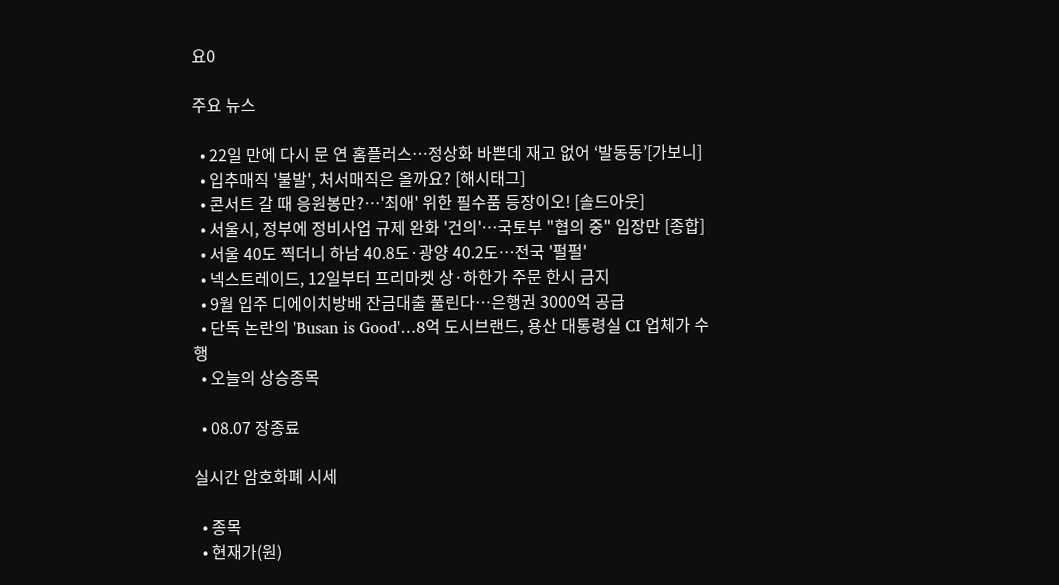요0

주요 뉴스

  • 22일 만에 다시 문 연 홈플러스…정상화 바쁜데 재고 없어 ‘발동동’[가보니]
  • 입추매직 '불발', 처서매직은 올까요? [해시태그]
  • 콘서트 갈 때 응원봉만?⋯'최애' 위한 필수품 등장이오! [솔드아웃]
  • 서울시, 정부에 정비사업 규제 완화 '건의'⋯국토부 "협의 중" 입장만 [종합]
  • 서울 40도 찍더니 하남 40.8도·광양 40.2도…전국 '펄펄'
  • 넥스트레이드, 12일부터 프리마켓 상·하한가 주문 한시 금지
  • 9월 입주 디에이치방배 잔금대출 풀린다…은행권 3000억 공급
  • 단독 논란의 'Busan is Good'…8억 도시브랜드, 용산 대통령실 CI 업체가 수행
  • 오늘의 상승종목

  • 08.07 장종료

실시간 암호화폐 시세

  • 종목
  • 현재가(원)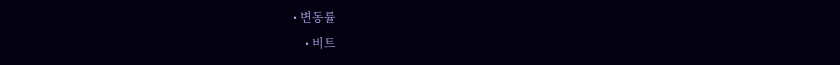• 변동률
    • 비트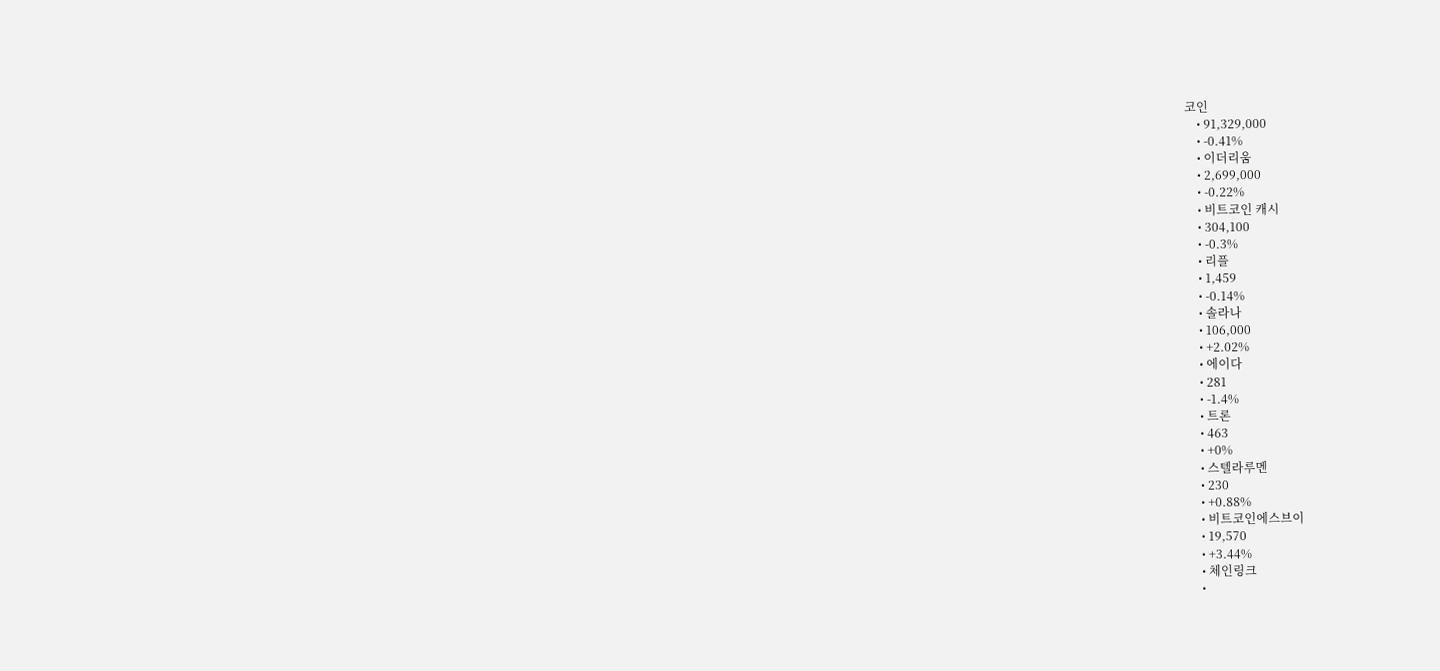코인
    • 91,329,000
    • -0.41%
    • 이더리움
    • 2,699,000
    • -0.22%
    • 비트코인 캐시
    • 304,100
    • -0.3%
    • 리플
    • 1,459
    • -0.14%
    • 솔라나
    • 106,000
    • +2.02%
    • 에이다
    • 281
    • -1.4%
    • 트론
    • 463
    • +0%
    • 스텔라루멘
    • 230
    • +0.88%
    • 비트코인에스브이
    • 19,570
    • +3.44%
    • 체인링크
    •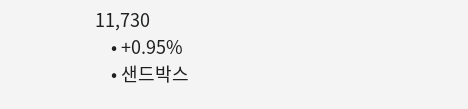11,730
    • +0.95%
    • 샌드박스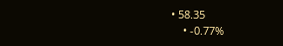• 58.35
    • -0.77%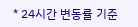* 24시간 변동률 기준